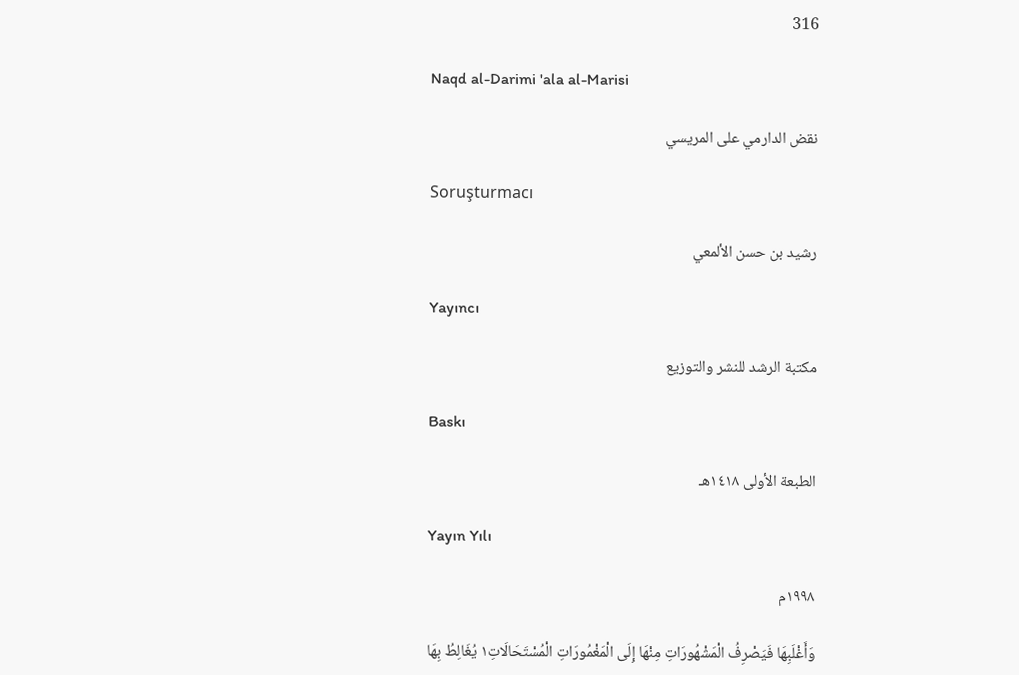316

Naqd al-Darimi 'ala al-Marisi

نقض الدارمي على المريسي

Soruşturmacı

رشيد بن حسن الألمعي

Yayıncı

مكتبة الرشد للنشر والتوزيع

Baskı

الطبعة الأولى ١٤١٨هـ

Yayın Yılı

١٩٩٨م

وَأَغْلَبِهَا فَيَصْرِفُ الْمَشْهُورَاتِ مِنْهَا إِلَى الْمَغْمُورَاتِ الْمُسْتَحَالَاتِ١ يُغَالِطُ بِهَا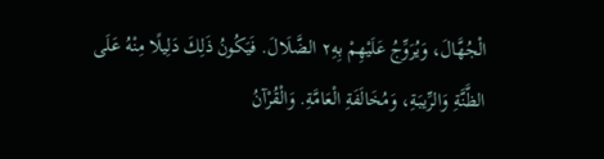الْجُهَّالَ، وَيُرَوِّجُ عَلَيْهِمْ بِهِ٢ الضَّلَالَ. فَيَكُونُ ذَلِكَ دَلِيلًا مِنْهُ عَلَى الظَّنَّةِ وَالرِّيبَةِ، وَمُخَالَفَةِ الْعَامَّةِ. وَالْقُرْآنُ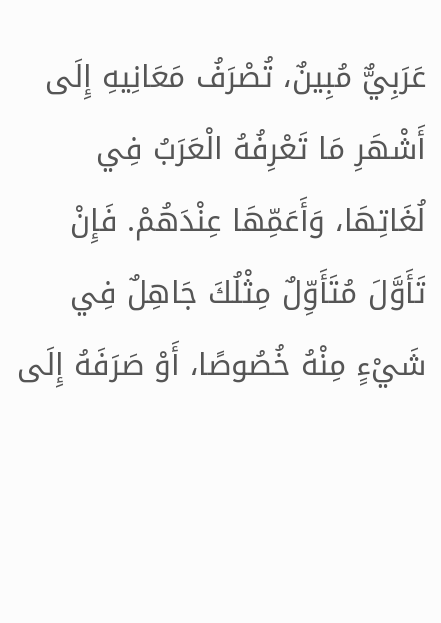عَرَبِيٌّ مُبِينٌ، تُصْرَفُ مَعَانِيهِ إِلَى أَشْهَرِ مَا تَعْرِفُهُ الْعَرَبُ فِي لُغَاتِهَا، وَأَعَمِّهَا عِنْدَهُمْ. فَإِنْ تَأَوَّلَ مُتَأَوِّلٌ مِثْلُكَ جَاهِلٌ فِي شَيْءٍ مِنْهُ خُصُوصًا، أَوْ صَرَفَهُ إِلَى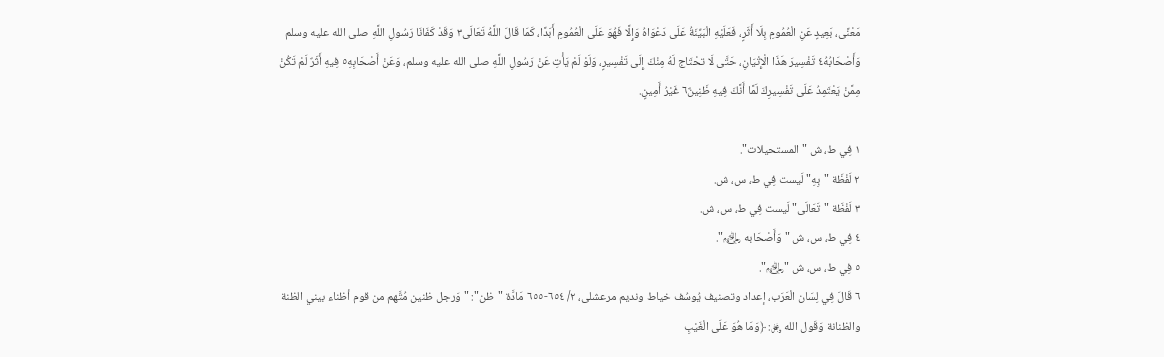مَعْنًى، بَعِيدٍ عَنِ الْعُمُومِ بِلَا أَثَرٍ، فَعَلَيْهِ الْبَيِّنَةُ عَلَى دَعْوَاهُ وَإِلَّا فَهُوَ عَلَى الْعُمُومِ أَبَدًا، كَمَا قَالَ اللَّهُ تَعَالَى٣ وَقَدْ كَفَانَا رَسُولِ اللَّهِ صلى الله عليه وسلم وَأَصْحَابُهُ٤ تَفْسِيرَ هَذَا الْإِتْيَانِ، حَتَّى لَا تحْتَاج لَهُ مِنْكَ إِلَى تَفْسِيرٍ، وَلَوْ لَمْ يَأْتِ عَنْ رَسُولِ اللَّهِ صلى الله عليه وسلم، وَعَنْ أَصْحَابِهِ٥ فِيهِ أَثَرٌ لَمْ تَكُنْ مِمَّنْ يَعْتَمِدُ عَلَى تَفْسِيرِكَ لَمَّا أَنَّكَ فِيهِ ظَنِينٌ٦ غَيْرُ أَمِينٍ.

١ فِي ط، ش "المستحيلات".
٢ لَفْظَة "بِهِ" لَيست فِي ط، س، ش.
٣ لَفْظَة "تَعَالَى" لَيست فِي ط، س، ش.
٤ فِي ط، س، ش "وَأَصْحَابه ﵃".
٥ فِي ط، س، ش "﵃".
٦ قَالَ فِي لِسَان الْعَرَب، إعداد وتصنيف يُوسُف خياط ونديم مرعشلى، ٢/ ٦٥٤-٦٥٥ مَادَّة "ظن": "وَرجل ظنين مُتَّهم من قوم أظناء بيني الظنة والظنانة وَقَول الله ﷿: ﴿وَمَا هُوَ عَلَى الْغَيْبِ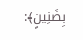بِضَنِينٍ﴾: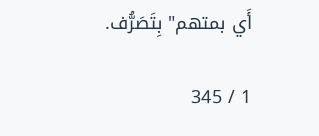أَي بمتهم" بِتَصَرُّف.

1 / 345